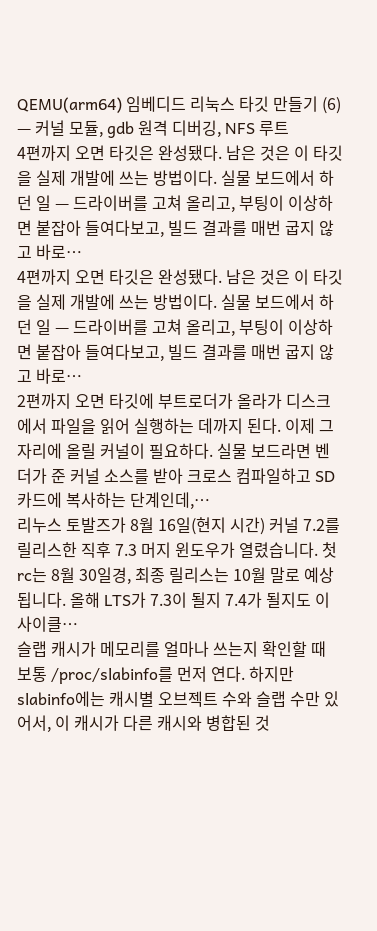QEMU(arm64) 임베디드 리눅스 타깃 만들기 (6) — 커널 모듈, gdb 원격 디버깅, NFS 루트
4편까지 오면 타깃은 완성됐다. 남은 것은 이 타깃을 실제 개발에 쓰는 방법이다. 실물 보드에서 하던 일 — 드라이버를 고쳐 올리고, 부팅이 이상하면 붙잡아 들여다보고, 빌드 결과를 매번 굽지 않고 바로…
4편까지 오면 타깃은 완성됐다. 남은 것은 이 타깃을 실제 개발에 쓰는 방법이다. 실물 보드에서 하던 일 — 드라이버를 고쳐 올리고, 부팅이 이상하면 붙잡아 들여다보고, 빌드 결과를 매번 굽지 않고 바로…
2편까지 오면 타깃에 부트로더가 올라가 디스크에서 파일을 읽어 실행하는 데까지 된다. 이제 그 자리에 올릴 커널이 필요하다. 실물 보드라면 벤더가 준 커널 소스를 받아 크로스 컴파일하고 SD 카드에 복사하는 단계인데,…
리누스 토발즈가 8월 16일(현지 시간) 커널 7.2를 릴리스한 직후 7.3 머지 윈도우가 열렸습니다. 첫 rc는 8월 30일경, 최종 릴리스는 10월 말로 예상됩니다. 올해 LTS가 7.3이 될지 7.4가 될지도 이 사이클…
슬랩 캐시가 메모리를 얼마나 쓰는지 확인할 때 보통 /proc/slabinfo를 먼저 연다. 하지만 slabinfo에는 캐시별 오브젝트 수와 슬랩 수만 있어서, 이 캐시가 다른 캐시와 병합된 것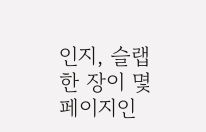인지, 슬랩 한 장이 몇 페이지인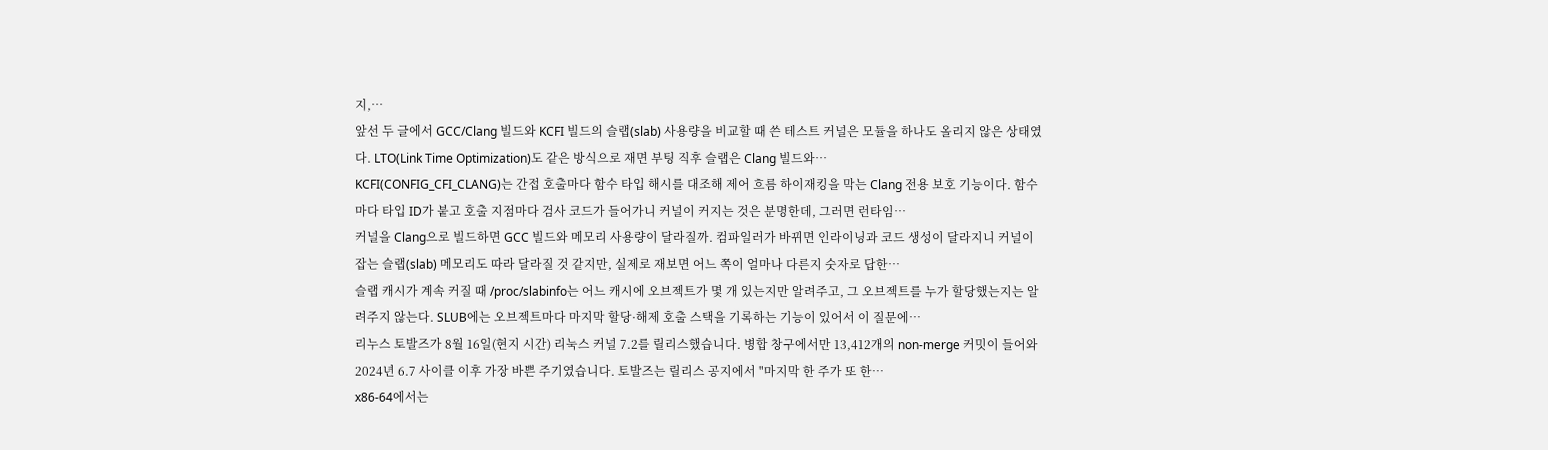지,…
앞선 두 글에서 GCC/Clang 빌드와 KCFI 빌드의 슬랩(slab) 사용량을 비교할 때 쓴 테스트 커널은 모듈을 하나도 올리지 않은 상태였다. LTO(Link Time Optimization)도 같은 방식으로 재면 부팅 직후 슬랩은 Clang 빌드와…
KCFI(CONFIG_CFI_CLANG)는 간접 호출마다 함수 타입 해시를 대조해 제어 흐름 하이재킹을 막는 Clang 전용 보호 기능이다. 함수마다 타입 ID가 붙고 호출 지점마다 검사 코드가 들어가니 커널이 커지는 것은 분명한데, 그러면 런타임…
커널을 Clang으로 빌드하면 GCC 빌드와 메모리 사용량이 달라질까. 컴파일러가 바뀌면 인라이닝과 코드 생성이 달라지니 커널이 잡는 슬랩(slab) 메모리도 따라 달라질 것 같지만, 실제로 재보면 어느 쪽이 얼마나 다른지 숫자로 답한…
슬랩 캐시가 계속 커질 때 /proc/slabinfo는 어느 캐시에 오브젝트가 몇 개 있는지만 알려주고, 그 오브젝트를 누가 할당했는지는 알려주지 않는다. SLUB에는 오브젝트마다 마지막 할당·해제 호출 스택을 기록하는 기능이 있어서 이 질문에…
리누스 토발즈가 8월 16일(현지 시간) 리눅스 커널 7.2를 릴리스했습니다. 병합 창구에서만 13,412개의 non-merge 커밋이 들어와 2024년 6.7 사이클 이후 가장 바쁜 주기였습니다. 토발즈는 릴리스 공지에서 "마지막 한 주가 또 한…
x86-64에서는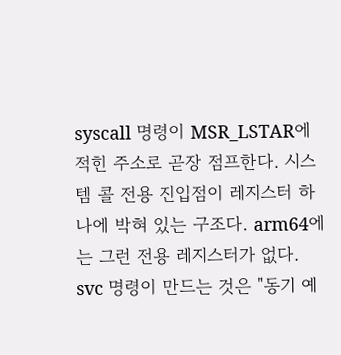syscall 명령이 MSR_LSTAR에 적힌 주소로 곧장 점프한다. 시스템 콜 전용 진입점이 레지스터 하나에 박혀 있는 구조다. arm64에는 그런 전용 레지스터가 없다. svc 명령이 만드는 것은 "동기 예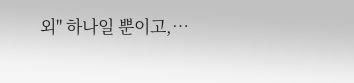외" 하나일 뿐이고,…